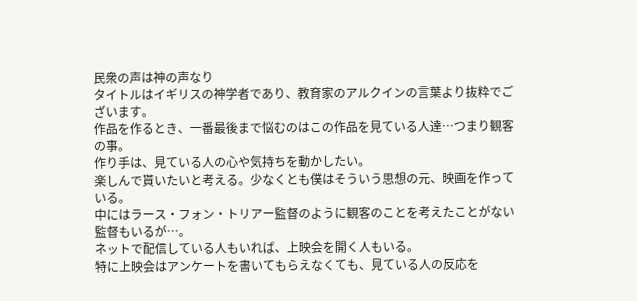民衆の声は神の声なり
タイトルはイギリスの神学者であり、教育家のアルクインの言葉より抜粋でございます。
作品を作るとき、一番最後まで悩むのはこの作品を見ている人達…つまり観客の事。
作り手は、見ている人の心や気持ちを動かしたい。
楽しんで貰いたいと考える。少なくとも僕はそういう思想の元、映画を作っている。
中にはラース・フォン・トリアー監督のように観客のことを考えたことがない監督もいるが…。
ネットで配信している人もいれば、上映会を開く人もいる。
特に上映会はアンケートを書いてもらえなくても、見ている人の反応を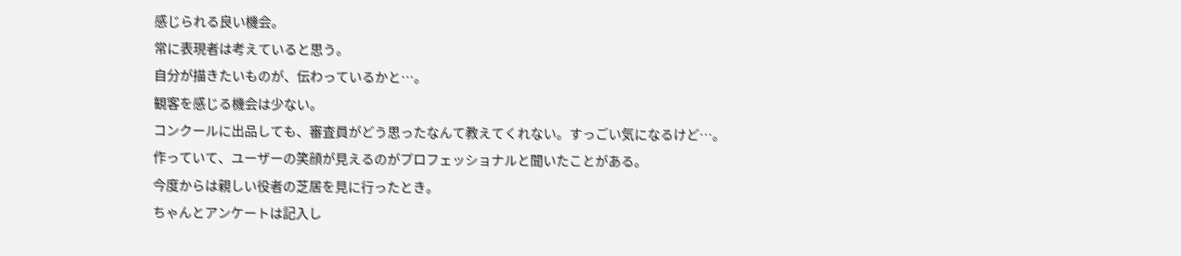感じられる良い機会。
常に表現者は考えていると思う。
自分が描きたいものが、伝わっているかと…。
観客を感じる機会は少ない。
コンクールに出品しても、審査員がどう思ったなんて教えてくれない。すっごい気になるけど…。
作っていて、ユーザーの笑顔が見えるのがプロフェッショナルと聞いたことがある。
今度からは親しい役者の芝居を見に行ったとき。
ちゃんとアンケートは記入し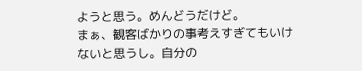ようと思う。めんどうだけど。
まぁ、観客ばかりの事考えすぎてもいけないと思うし。自分の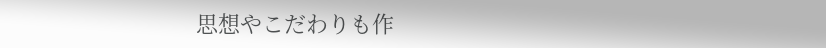思想やこだわりも作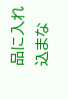品に入れ込まな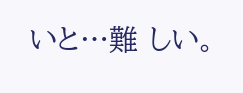いと…難 しい。